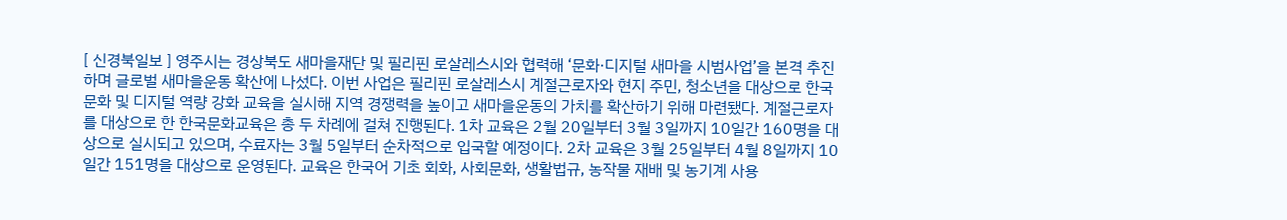[ 신경북일보 ] 영주시는 경상북도 새마을재단 및 필리핀 로살레스시와 협력해 ‘문화·디지털 새마을 시범사업’을 본격 추진하며 글로벌 새마을운동 확산에 나섰다. 이번 사업은 필리핀 로살레스시 계절근로자와 현지 주민, 청소년을 대상으로 한국문화 및 디지털 역량 강화 교육을 실시해 지역 경쟁력을 높이고 새마을운동의 가치를 확산하기 위해 마련됐다. 계절근로자를 대상으로 한 한국문화교육은 총 두 차례에 걸쳐 진행된다. 1차 교육은 2월 20일부터 3월 3일까지 10일간 160명을 대상으로 실시되고 있으며, 수료자는 3월 5일부터 순차적으로 입국할 예정이다. 2차 교육은 3월 25일부터 4월 8일까지 10일간 151명을 대상으로 운영된다. 교육은 한국어 기초 회화, 사회문화, 생활법규, 농작물 재배 및 농기계 사용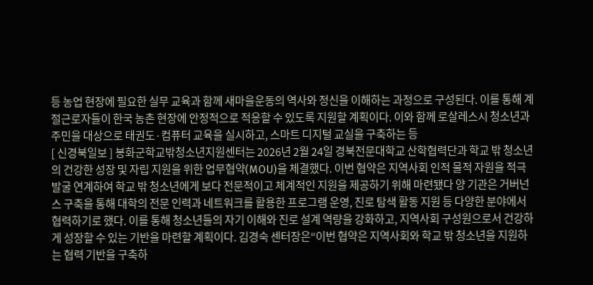등 농업 현장에 필요한 실무 교육과 함께 새마을운동의 역사와 정신을 이해하는 과정으로 구성된다. 이를 통해 계절근로자들이 한국 농촌 현장에 안정적으로 적응할 수 있도록 지원할 계획이다. 이와 함께 로살레스시 청소년과 주민을 대상으로 태권도·컴퓨터 교육을 실시하고, 스마트 디지털 교실을 구축하는 등
[ 신경북일보 ] 봉화군학교밖청소년지원센터는 2026년 2월 24일 경북전문대학교 산학협력단과 학교 밖 청소년의 건강한 성장 및 자립 지원을 위한 업무협약(MOU)을 체결했다. 이번 협약은 지역사회 인적 물적 자원을 적극 발굴 연계하여 학교 밖 청소년에게 보다 전문적이고 체계적인 지원을 제공하기 위해 마련됐다 양 기관은 거버넌스 구축을 통해 대학의 전문 인력과 네트워크를 활용한 프로그램 운영, 진로 탐색 활동 지원 등 다양한 분야에서 협력하기로 했다. 이를 통해 청소년들의 자기 이해와 진로 설계 역량을 강화하고, 지역사회 구성원으로서 건강하게 성장할 수 있는 기반을 마련할 계획이다. 김경숙 센터장은“이번 협약은 지역사회와 학교 밖 청소년을 지원하는 협력 기반을 구축하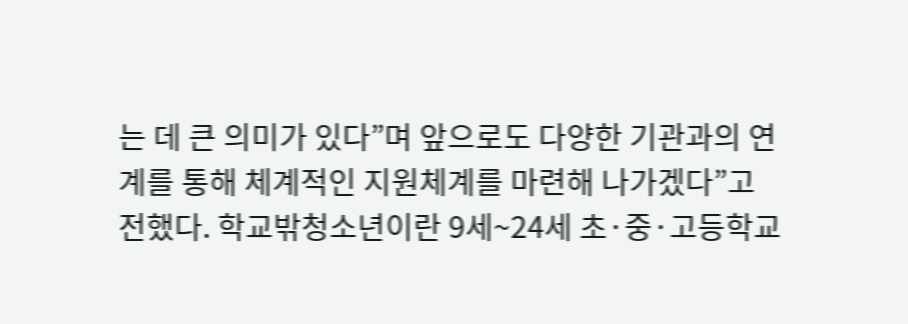는 데 큰 의미가 있다”며 앞으로도 다양한 기관과의 연계를 통해 체계적인 지원체계를 마련해 나가겠다”고 전했다. 학교밖청소년이란 9세~24세 초·중·고등학교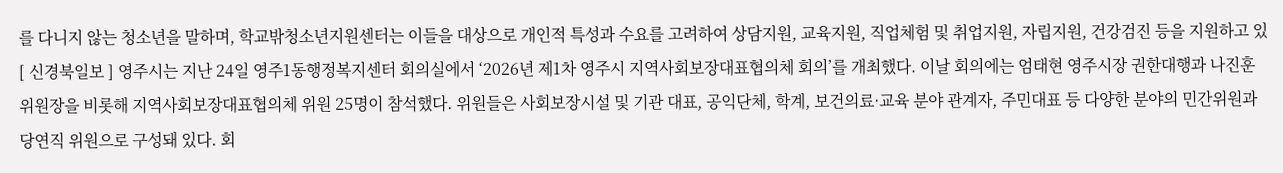를 다니지 않는 청소년을 말하며, 학교밖청소년지원센터는 이들을 대상으로 개인적 특성과 수요를 고려하여 상담지원, 교육지원, 직업체험 및 취업지원, 자립지원, 건강검진 등을 지원하고 있
[ 신경북일보 ] 영주시는 지난 24일 영주1동행정복지센터 회의실에서 ‘2026년 제1차 영주시 지역사회보장대표협의체 회의’를 개최했다. 이날 회의에는 엄태현 영주시장 권한대행과 나진훈 위원장을 비롯해 지역사회보장대표협의체 위원 25명이 참석했다. 위원들은 사회보장시설 및 기관 대표, 공익단체, 학계, 보건의료·교육 분야 관계자, 주민대표 등 다양한 분야의 민간위원과 당연직 위원으로 구성돼 있다. 회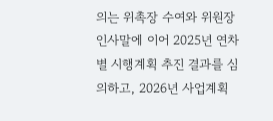의는 위촉장 수여와 위원장 인사말에 이어 2025년 연차별 시행계획 추진 결과를 심의하고, 2026년 사업계획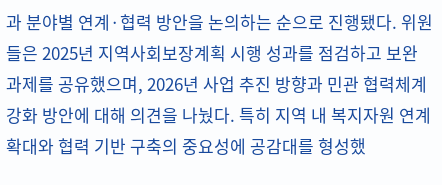과 분야별 연계·협력 방안을 논의하는 순으로 진행됐다. 위원들은 2025년 지역사회보장계획 시행 성과를 점검하고 보완 과제를 공유했으며, 2026년 사업 추진 방향과 민관 협력체계 강화 방안에 대해 의견을 나눴다. 특히 지역 내 복지자원 연계 확대와 협력 기반 구축의 중요성에 공감대를 형성했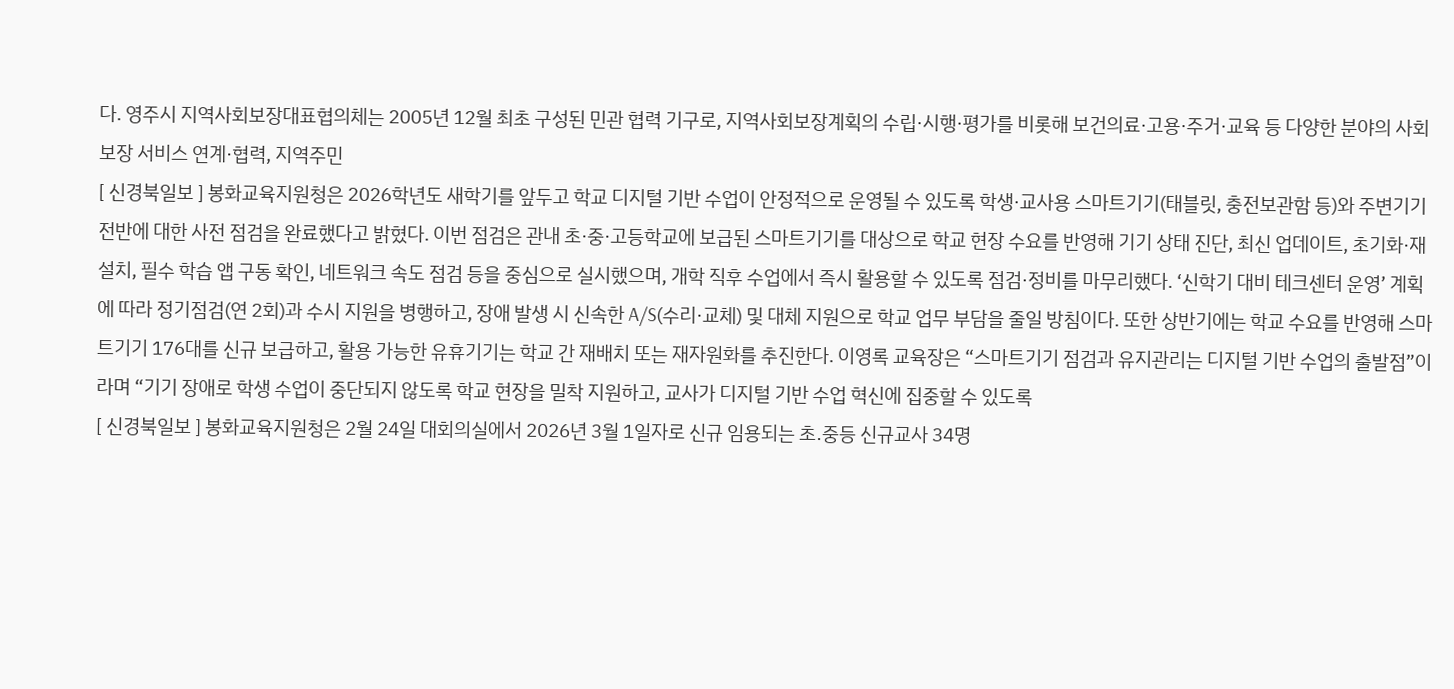다. 영주시 지역사회보장대표협의체는 2005년 12월 최초 구성된 민관 협력 기구로, 지역사회보장계획의 수립·시행·평가를 비롯해 보건의료·고용·주거·교육 등 다양한 분야의 사회보장 서비스 연계·협력, 지역주민
[ 신경북일보 ] 봉화교육지원청은 2026학년도 새학기를 앞두고 학교 디지털 기반 수업이 안정적으로 운영될 수 있도록 학생·교사용 스마트기기(태블릿, 충전보관함 등)와 주변기기 전반에 대한 사전 점검을 완료했다고 밝혔다. 이번 점검은 관내 초·중·고등학교에 보급된 스마트기기를 대상으로 학교 현장 수요를 반영해 기기 상태 진단, 최신 업데이트, 초기화·재설치, 필수 학습 앱 구동 확인, 네트워크 속도 점검 등을 중심으로 실시했으며, 개학 직후 수업에서 즉시 활용할 수 있도록 점검·정비를 마무리했다. ‘신학기 대비 테크센터 운영’ 계획에 따라 정기점검(연 2회)과 수시 지원을 병행하고, 장애 발생 시 신속한 A/S(수리·교체) 및 대체 지원으로 학교 업무 부담을 줄일 방침이다. 또한 상반기에는 학교 수요를 반영해 스마트기기 176대를 신규 보급하고, 활용 가능한 유휴기기는 학교 간 재배치 또는 재자원화를 추진한다. 이영록 교육장은 “스마트기기 점검과 유지관리는 디지털 기반 수업의 출발점”이라며 “기기 장애로 학생 수업이 중단되지 않도록 학교 현장을 밀착 지원하고, 교사가 디지털 기반 수업 혁신에 집중할 수 있도록
[ 신경북일보 ] 봉화교육지원청은 2월 24일 대회의실에서 2026년 3월 1일자로 신규 임용되는 초․중등 신규교사 34명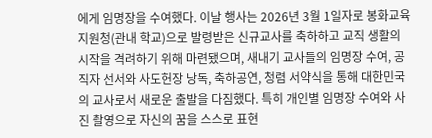에게 임명장을 수여했다. 이날 행사는 2026년 3월 1일자로 봉화교육지원청(관내 학교)으로 발령받은 신규교사를 축하하고 교직 생활의 시작을 격려하기 위해 마련됐으며, 새내기 교사들의 임명장 수여, 공직자 선서와 사도헌장 낭독, 축하공연, 청렴 서약식을 통해 대한민국의 교사로서 새로운 출발을 다짐했다. 특히 개인별 임명장 수여와 사진 촬영으로 자신의 꿈을 스스로 표현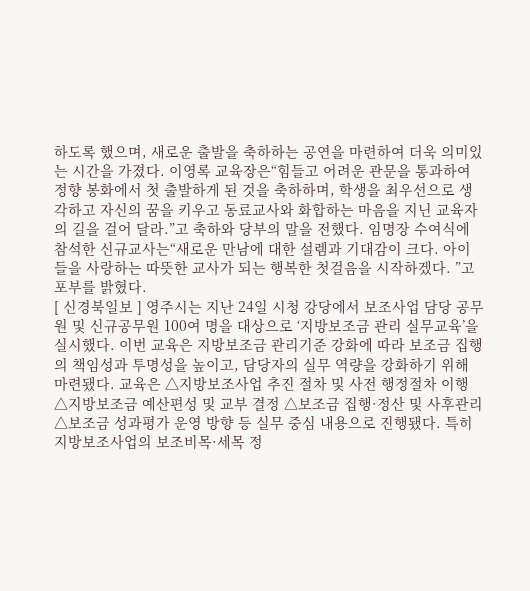하도록 했으며, 새로운 출발을 축하하는 공연을 마련하여 더욱 의미있는 시간을 가졌다. 이영록 교육장은“힘들고 어려운 관문을 통과하여 정향 봉화에서 첫 출발하게 된 것을 축하하며, 학생을 최우선으로 생각하고 자신의 꿈을 키우고 동료교사와 화합하는 마음을 지닌 교육자의 길을 걸어 달라.”고 축하와 당부의 말을 전했다. 임명장 수여식에 참석한 신규교사는“새로운 만남에 대한 설렘과 기대감이 크다. 아이들을 사랑하는 따뜻한 교사가 되는 행복한 첫걸음을 시작하겠다. ”고 포부를 밝혔다.
[ 신경북일보 ] 영주시는 지난 24일 시청 강당에서 보조사업 담당 공무원 및 신규공무원 100여 명을 대상으로 ‘지방보조금 관리 실무교육’을 실시했다. 이번 교육은 지방보조금 관리기준 강화에 따라 보조금 집행의 책임성과 투명성을 높이고, 담당자의 실무 역량을 강화하기 위해 마련됐다. 교육은 △지방보조사업 추진 절차 및 사전 행정절차 이행 △지방보조금 예산편성 및 교부 결정 △보조금 집행·정산 및 사후관리 △보조금 성과평가 운영 방향 등 실무 중심 내용으로 진행됐다. 특히 지방보조사업의 보조비목·세목 정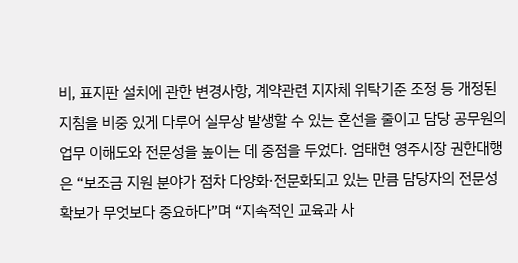비, 표지판 설치에 관한 변경사항, 계약관련 지자체 위탁기준 조정 등 개정된 지침을 비중 있게 다루어 실무상 발생할 수 있는 혼선을 줄이고 담당 공무원의 업무 이해도와 전문성을 높이는 데 중점을 두었다. 엄태현 영주시장 권한대행은 “보조금 지원 분야가 점차 다양화·전문화되고 있는 만큼 담당자의 전문성 확보가 무엇보다 중요하다”며 “지속적인 교육과 사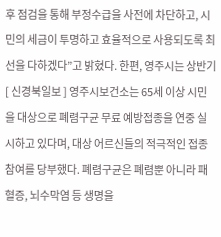후 점검을 통해 부정수급을 사전에 차단하고, 시민의 세금이 투명하고 효율적으로 사용되도록 최선을 다하겠다”고 밝혔다. 한편, 영주시는 상반기
[ 신경북일보 ] 영주시보건소는 65세 이상 시민을 대상으로 폐렴구균 무료 예방접종을 연중 실시하고 있다며, 대상 어르신들의 적극적인 접종 참여를 당부했다. 폐렴구균은 폐렴뿐 아니라 패혈증, 뇌수막염 등 생명을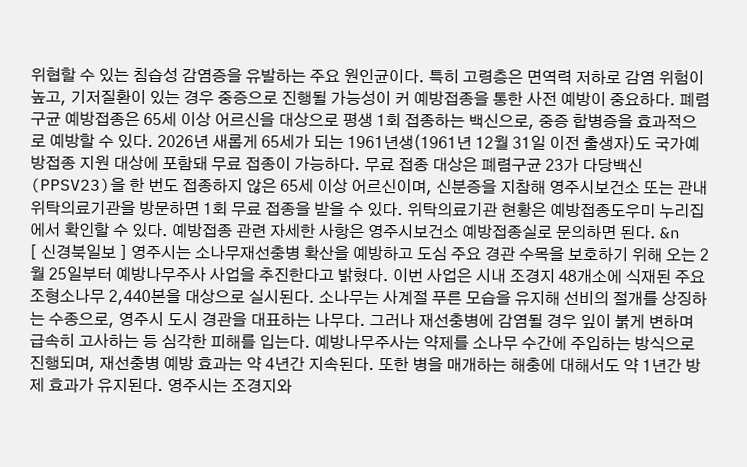위협할 수 있는 침습성 감염증을 유발하는 주요 원인균이다. 특히 고령층은 면역력 저하로 감염 위험이 높고, 기저질환이 있는 경우 중증으로 진행될 가능성이 커 예방접종을 통한 사전 예방이 중요하다. 폐렴구균 예방접종은 65세 이상 어르신을 대상으로 평생 1회 접종하는 백신으로, 중증 합병증을 효과적으로 예방할 수 있다. 2026년 새롭게 65세가 되는 1961년생(1961년 12월 31일 이전 출생자)도 국가예방접종 지원 대상에 포함돼 무료 접종이 가능하다. 무료 접종 대상은 폐렴구균 23가 다당백신(PPSV23)을 한 번도 접종하지 않은 65세 이상 어르신이며, 신분증을 지참해 영주시보건소 또는 관내 위탁의료기관을 방문하면 1회 무료 접종을 받을 수 있다. 위탁의료기관 현황은 예방접종도우미 누리집에서 확인할 수 있다. 예방접종 관련 자세한 사항은 영주시보건소 예방접종실로 문의하면 된다. &n
[ 신경북일보 ] 영주시는 소나무재선충병 확산을 예방하고 도심 주요 경관 수목을 보호하기 위해 오는 2월 25일부터 예방나무주사 사업을 추진한다고 밝혔다. 이번 사업은 시내 조경지 48개소에 식재된 주요 조형소나무 2,440본을 대상으로 실시된다. 소나무는 사계절 푸른 모습을 유지해 선비의 절개를 상징하는 수종으로, 영주시 도시 경관을 대표하는 나무다. 그러나 재선충병에 감염될 경우 잎이 붉게 변하며 급속히 고사하는 등 심각한 피해를 입는다. 예방나무주사는 약제를 소나무 수간에 주입하는 방식으로 진행되며, 재선충병 예방 효과는 약 4년간 지속된다. 또한 병을 매개하는 해충에 대해서도 약 1년간 방제 효과가 유지된다. 영주시는 조경지와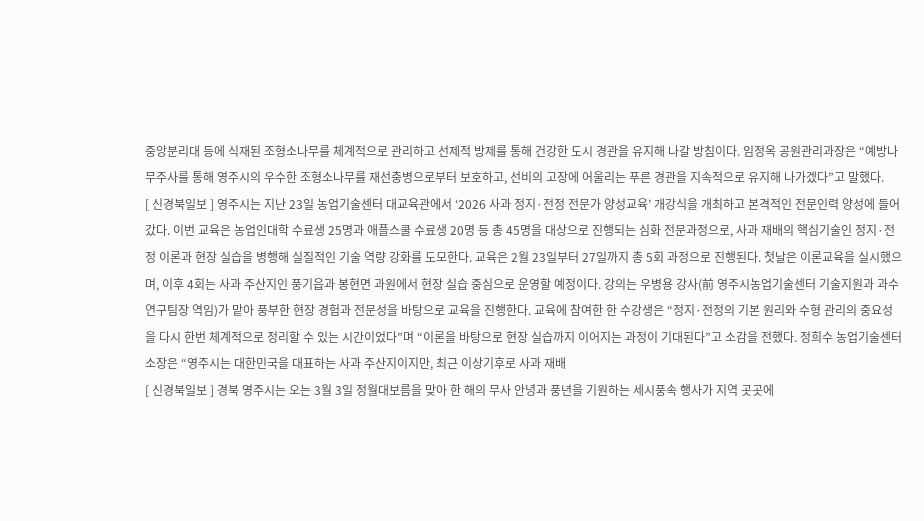중앙분리대 등에 식재된 조형소나무를 체계적으로 관리하고 선제적 방제를 통해 건강한 도시 경관을 유지해 나갈 방침이다. 임정옥 공원관리과장은 “예방나무주사를 통해 영주시의 우수한 조형소나무를 재선충병으로부터 보호하고, 선비의 고장에 어울리는 푸른 경관을 지속적으로 유지해 나가겠다”고 말했다.
[ 신경북일보 ] 영주시는 지난 23일 농업기술센터 대교육관에서 ‘2026 사과 정지·전정 전문가 양성교육’ 개강식을 개최하고 본격적인 전문인력 양성에 들어갔다. 이번 교육은 농업인대학 수료생 25명과 애플스쿨 수료생 20명 등 총 45명을 대상으로 진행되는 심화 전문과정으로, 사과 재배의 핵심기술인 정지·전정 이론과 현장 실습을 병행해 실질적인 기술 역량 강화를 도모한다. 교육은 2월 23일부터 27일까지 총 5회 과정으로 진행된다. 첫날은 이론교육을 실시했으며, 이후 4회는 사과 주산지인 풍기읍과 봉현면 과원에서 현장 실습 중심으로 운영할 예정이다. 강의는 우병용 강사(前 영주시농업기술센터 기술지원과 과수연구팀장 역임)가 맡아 풍부한 현장 경험과 전문성을 바탕으로 교육을 진행한다. 교육에 참여한 한 수강생은 “정지·전정의 기본 원리와 수형 관리의 중요성을 다시 한번 체계적으로 정리할 수 있는 시간이었다”며 “이론을 바탕으로 현장 실습까지 이어지는 과정이 기대된다”고 소감을 전했다. 정희수 농업기술센터 소장은 “영주시는 대한민국을 대표하는 사과 주산지이지만, 최근 이상기후로 사과 재배
[ 신경북일보 ] 경북 영주시는 오는 3월 3일 정월대보름을 맞아 한 해의 무사 안녕과 풍년을 기원하는 세시풍속 행사가 지역 곳곳에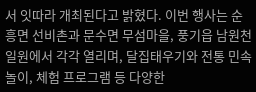서 잇따라 개최된다고 밝혔다. 이번 행사는 순흥면 선비촌과 문수면 무섬마을, 풍기읍 남원천 일원에서 각각 열리며, 달집태우기와 전통 민속놀이, 체험 프로그램 등 다양한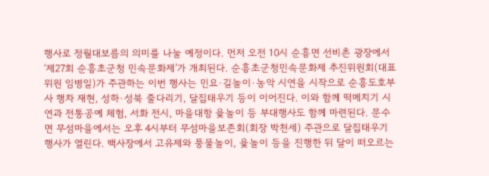행사로 정월대보름의 의미를 나눌 예정이다. 먼저 오전 10시 순흥면 선비촌 광장에서 ‘제27회 순흥초군청 민속문화제’가 개최된다. 순흥초군청민속문화제 추진위원회(대표위원 임병일)가 주관하는 이번 행사는 민요·길놀이·농악 시연을 시작으로 순흥도호부사 행차 재현, 성하·성북 줄다리기, 달집태우기 등이 이어진다. 이와 함께 떡메치기 시연과 전통공예 체험, 서화 전시, 마을대항 윷놀이 등 부대행사도 함께 마련된다. 문수면 무섬마을에서는 오후 4시부터 무섬마을보존회(회장 박천세) 주관으로 달집태우기 행사가 열린다. 백사장에서 고유제와 풍물놀이, 윷놀이 등을 진행한 뒤 달이 떠오르는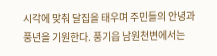시각에 맞춰 달집을 태우며 주민들의 안녕과 풍년을 기원한다. 풍기읍 남원천변에서는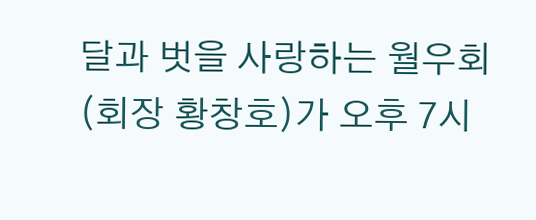달과 벗을 사랑하는 월우회(회장 황창호)가 오후 7시